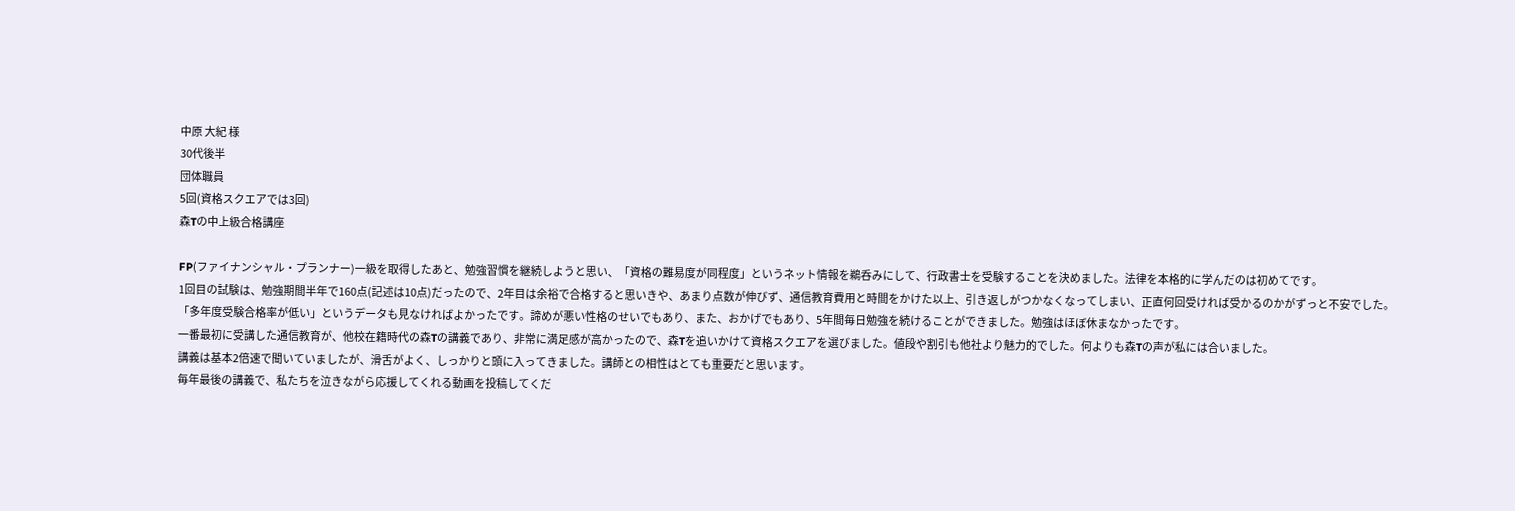中原 大紀 様
30代後半
団体職員
5回(資格スクエアでは3回)
森Tの中上級合格講座

FP(ファイナンシャル・プランナー)一級を取得したあと、勉強習慣を継続しようと思い、「資格の難易度が同程度」というネット情報を鵜呑みにして、行政書士を受験することを決めました。法律を本格的に学んだのは初めてです。
1回目の試験は、勉強期間半年で160点(記述は10点)だったので、2年目は余裕で合格すると思いきや、あまり点数が伸びず、通信教育費用と時間をかけた以上、引き返しがつかなくなってしまい、正直何回受ければ受かるのかがずっと不安でした。
「多年度受験合格率が低い」というデータも見なければよかったです。諦めが悪い性格のせいでもあり、また、おかげでもあり、5年間毎日勉強を続けることができました。勉強はほぼ休まなかったです。
一番最初に受講した通信教育が、他校在籍時代の森Tの講義であり、非常に満足感が高かったので、森Tを追いかけて資格スクエアを選びました。値段や割引も他社より魅力的でした。何よりも森Tの声が私には合いました。
講義は基本2倍速で聞いていましたが、滑舌がよく、しっかりと頭に入ってきました。講師との相性はとても重要だと思います。
毎年最後の講義で、私たちを泣きながら応援してくれる動画を投稿してくだ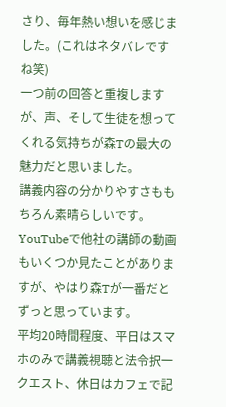さり、毎年熱い想いを感じました。(これはネタバレですね笑)
一つ前の回答と重複しますが、声、そして生徒を想ってくれる気持ちが森Tの最大の魅力だと思いました。
講義内容の分かりやすさももちろん素晴らしいです。YouTubeで他社の講師の動画もいくつか見たことがありますが、やはり森Tが一番だとずっと思っています。
平均20時間程度、平日はスマホのみで講義視聴と法令択一クエスト、休日はカフェで記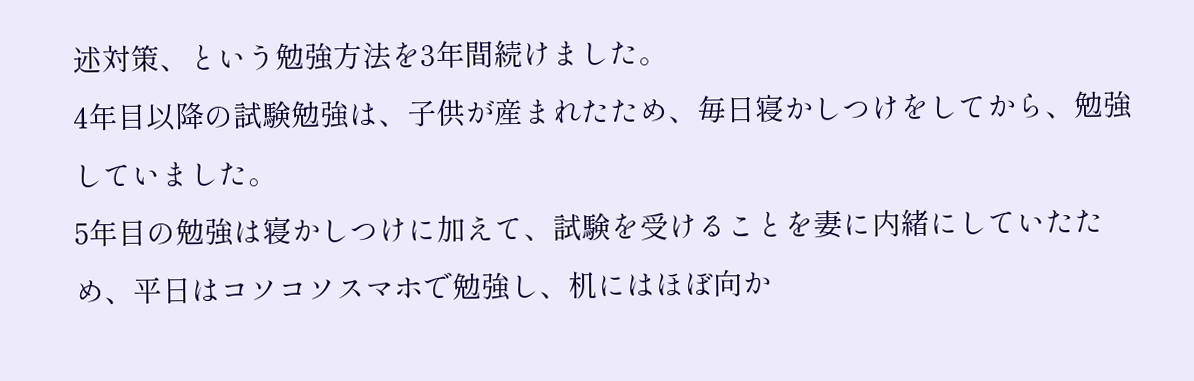述対策、という勉強方法を3年間続けました。
4年目以降の試験勉強は、子供が産まれたため、毎日寝かしつけをしてから、勉強していました。
5年目の勉強は寝かしつけに加えて、試験を受けることを妻に内緒にしていたため、平日はコソコソスマホで勉強し、机にはほぼ向か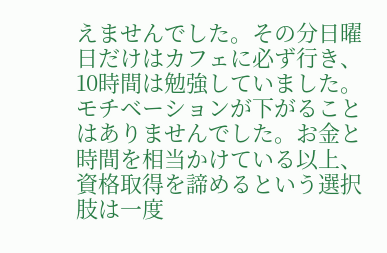えませんでした。その分日曜日だけはカフェに必ず行き、10時間は勉強していました。
モチベーションが下がることはありませんでした。お金と時間を相当かけている以上、資格取得を諦めるという選択肢は一度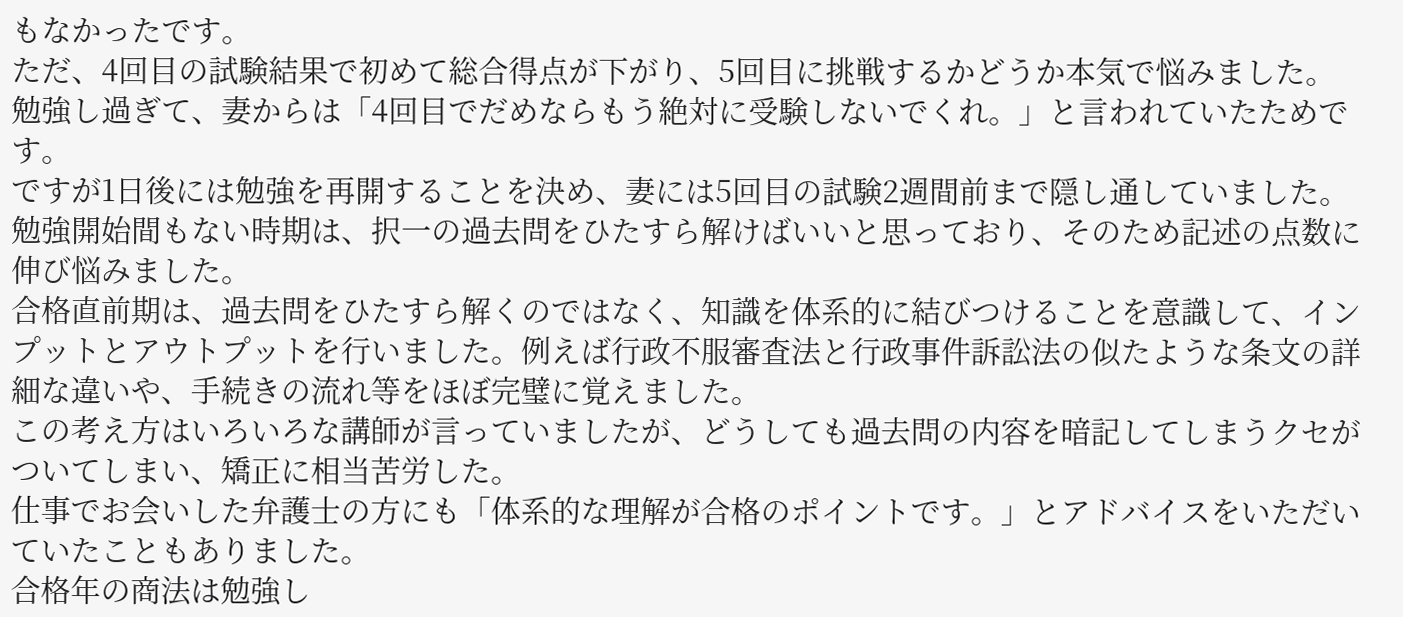もなかったです。
ただ、4回目の試験結果で初めて総合得点が下がり、5回目に挑戦するかどうか本気で悩みました。勉強し過ぎて、妻からは「4回目でだめならもう絶対に受験しないでくれ。」と言われていたためです。
ですが1日後には勉強を再開することを決め、妻には5回目の試験2週間前まで隠し通していました。
勉強開始間もない時期は、択一の過去問をひたすら解けばいいと思っており、そのため記述の点数に伸び悩みました。
合格直前期は、過去問をひたすら解くのではなく、知識を体系的に結びつけることを意識して、インプットとアウトプットを行いました。例えば行政不服審査法と行政事件訴訟法の似たような条文の詳細な違いや、手続きの流れ等をほぼ完璧に覚えました。
この考え方はいろいろな講師が言っていましたが、どうしても過去問の内容を暗記してしまうクセがついてしまい、矯正に相当苦労した。
仕事でお会いした弁護士の方にも「体系的な理解が合格のポイントです。」とアドバイスをいただいていたこともありました。
合格年の商法は勉強し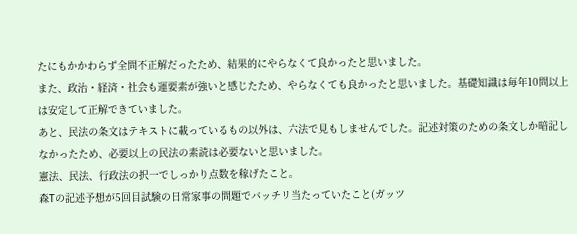たにもかかわらず全問不正解だったため、結果的にやらなくて良かったと思いました。
また、政治・経済・社会も運要素が強いと感じたため、やらなくても良かったと思いました。基礎知識は毎年10問以上は安定して正解できていました。
あと、民法の条文はテキストに載っているもの以外は、六法で見もしませんでした。記述対策のための条文しか暗記しなかったため、必要以上の民法の素読は必要ないと思いました。
憲法、民法、行政法の択一でしっかり点数を稼げたこと。
森Tの記述予想が5回目試験の日常家事の問題でバッチリ当たっていたこと(ガッツ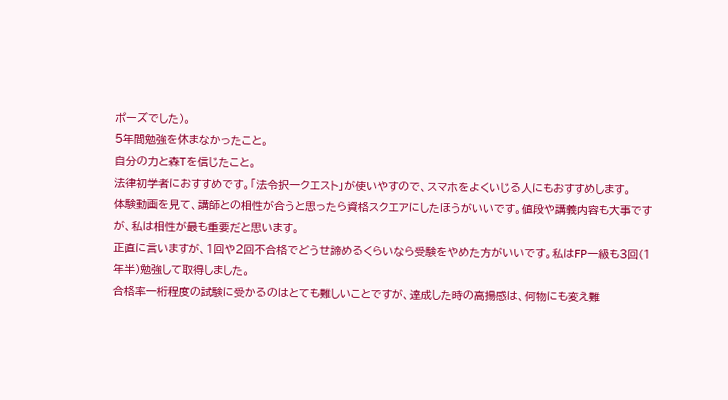ポーズでした)。
5年間勉強を休まなかったこと。
自分の力と森Tを信じたこと。
法律初学者におすすめです。「法令択一クエスト」が使いやすので、スマホをよくいじる人にもおすすめします。
体験動画を見て、講師との相性が合うと思ったら資格スクエアにしたほうがいいです。値段や講義内容も大事ですが、私は相性が最も重要だと思います。
正直に言いますが、1回や2回不合格でどうせ諦めるくらいなら受験をやめた方がいいです。私はFP一級も3回(1年半)勉強して取得しました。
合格率一桁程度の試験に受かるのはとても難しいことですが、達成した時の高揚感は、何物にも変え難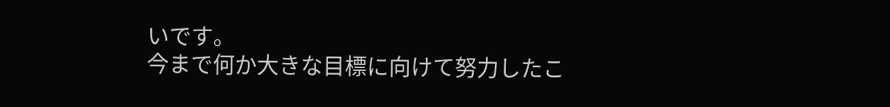いです。
今まで何か大きな目標に向けて努力したこ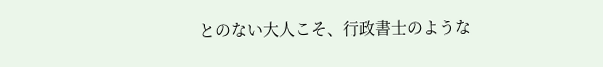とのない大人こそ、行政書士のような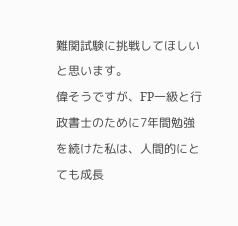難関試験に挑戦してほしいと思います。
偉そうですが、FP一級と行政書士のために7年間勉強を続けた私は、人間的にとても成長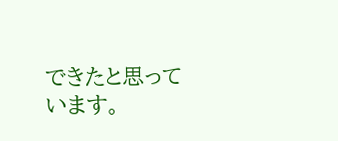できたと思っています。